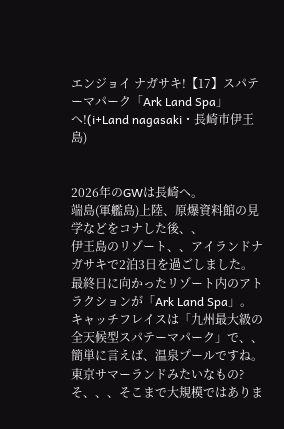エンジョイ ナガサキ!【17】スパテーマパーク「Ark Land Spa」へ!(i+Land nagasaki・長崎市伊王島)


2026年のGWは長崎へ。
端島(軍艦島)上陸、原爆資料館の見学などをコナした後、、
伊王島のリゾート、、アイランドナガサキで2泊3日を過ごしました。
最終日に向かったリゾート内のアトラクションが「Ark Land Spa」。
キャッチフレイスは「九州最大級の全天候型スパテーマパーク」で、、
簡単に言えば、温泉プールですね。
東京サマーランドみたいなもの?
そ、、、そこまで大規模ではありま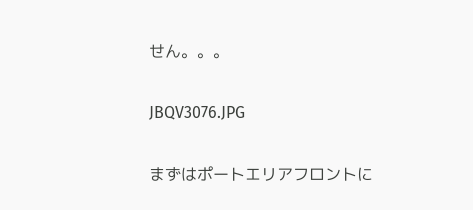せん。。。

JBQV3076.JPG

まずはポートエリアフロントに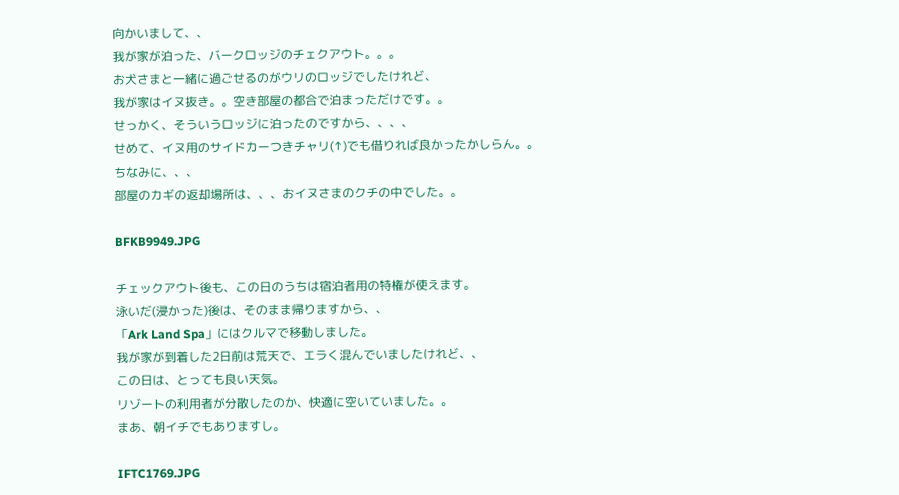向かいまして、、
我が家が泊った、バークロッジのチェクアウト。。。
お犬さまと一緒に過ごせるのがウリのロッジでしたけれど、
我が家はイヌ抜き。。空き部屋の都合で泊まっただけです。。
せっかく、そういうロッジに泊ったのですから、、、、
せめて、イヌ用のサイドカーつきチャリ(↑)でも借りれば良かったかしらん。。
ちなみに、、、
部屋のカギの返却場所は、、、おイヌさまのクチの中でした。。

BFKB9949.JPG

チェックアウト後も、この日のうちは宿泊者用の特権が使えます。
泳いだ(浸かった)後は、そのまま帰りますから、、
「Ark Land Spa」にはクルマで移動しました。
我が家が到着した2日前は荒天で、エラく混んでいましたけれど、、
この日は、とっても良い天気。
リゾートの利用者が分散したのか、快適に空いていました。。
まあ、朝イチでもありますし。

IFTC1769.JPG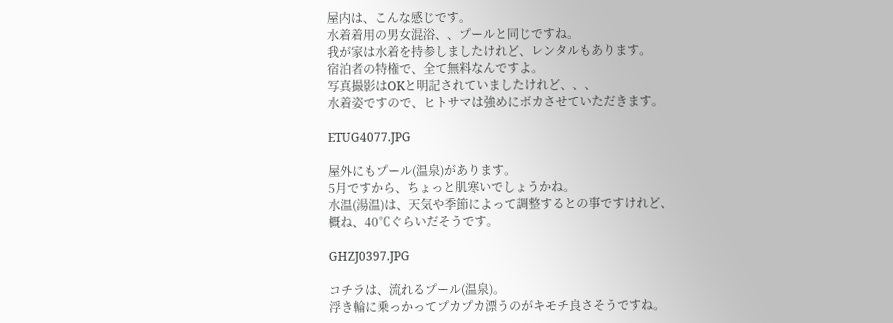屋内は、こんな感じです。
水着着用の男女混浴、、プールと同じですね。
我が家は水着を持参しましたけれど、レンタルもあります。
宿泊者の特権で、全て無料なんですよ。
写真撮影はOKと明記されていましたけれど、、、
水着姿ですので、ヒトサマは強めにボカさせていただきます。

ETUG4077.JPG

屋外にもプール(温泉)があります。
5月ですから、ちょっと肌寒いでしょうかね。
水温(湯温)は、天気や季節によって調整するとの事ですけれど、
概ね、40℃ぐらいだそうです。

GHZJ0397.JPG

コチラは、流れるプール(温泉)。
浮き輪に乗っかってプカプカ漂うのがキモチ良さそうですね。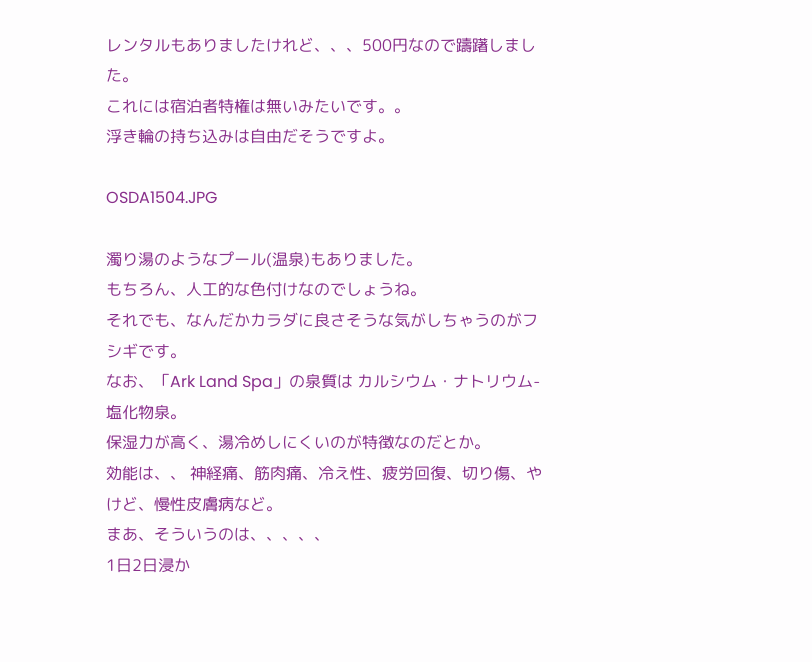レンタルもありましたけれど、、、500円なので躊躇しました。
これには宿泊者特権は無いみたいです。。
浮き輪の持ち込みは自由だそうですよ。

OSDA1504.JPG

濁り湯のようなプール(温泉)もありました。
もちろん、人工的な色付けなのでしょうね。
それでも、なんだかカラダに良さそうな気がしちゃうのがフシギです。
なお、「Ark Land Spa」の泉質は カルシウム・ナトリウム-塩化物泉。
保湿力が高く、湯冷めしにくいのが特徴なのだとか。
効能は、、 神経痛、筋肉痛、冷え性、疲労回復、切り傷、やけど、慢性皮膚病など。
まあ、そういうのは、、、、、
1日2日浸か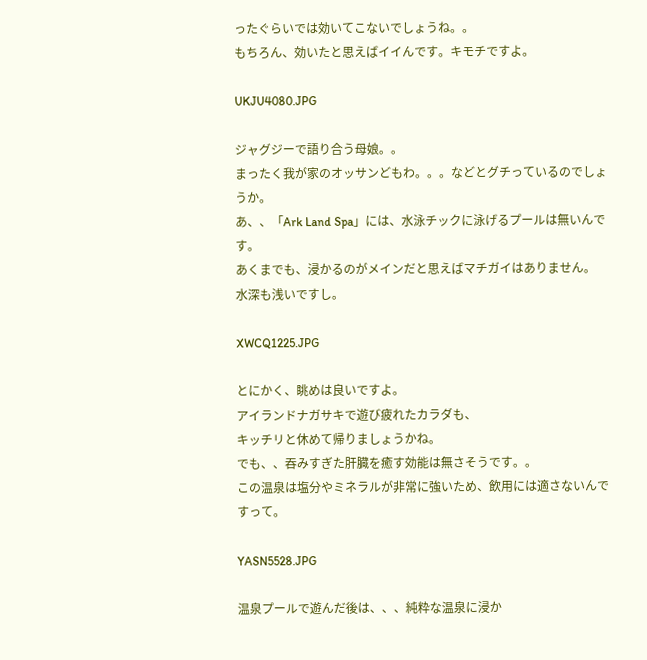ったぐらいでは効いてこないでしょうね。。
もちろん、効いたと思えばイイんです。キモチですよ。

UKJU4080.JPG

ジャグジーで語り合う母娘。。
まったく我が家のオッサンどもわ。。。などとグチっているのでしょうか。
あ、、「Ark Land Spa」には、水泳チックに泳げるプールは無いんです。
あくまでも、浸かるのがメインだと思えばマチガイはありません。
水深も浅いですし。

XWCQ1225.JPG

とにかく、眺めは良いですよ。
アイランドナガサキで遊び疲れたカラダも、
キッチリと休めて帰りましょうかね。
でも、、吞みすぎた肝臓を癒す効能は無さそうです。。
この温泉は塩分やミネラルが非常に強いため、飲用には適さないんですって。

YASN5528.JPG

温泉プールで遊んだ後は、、、純粋な温泉に浸か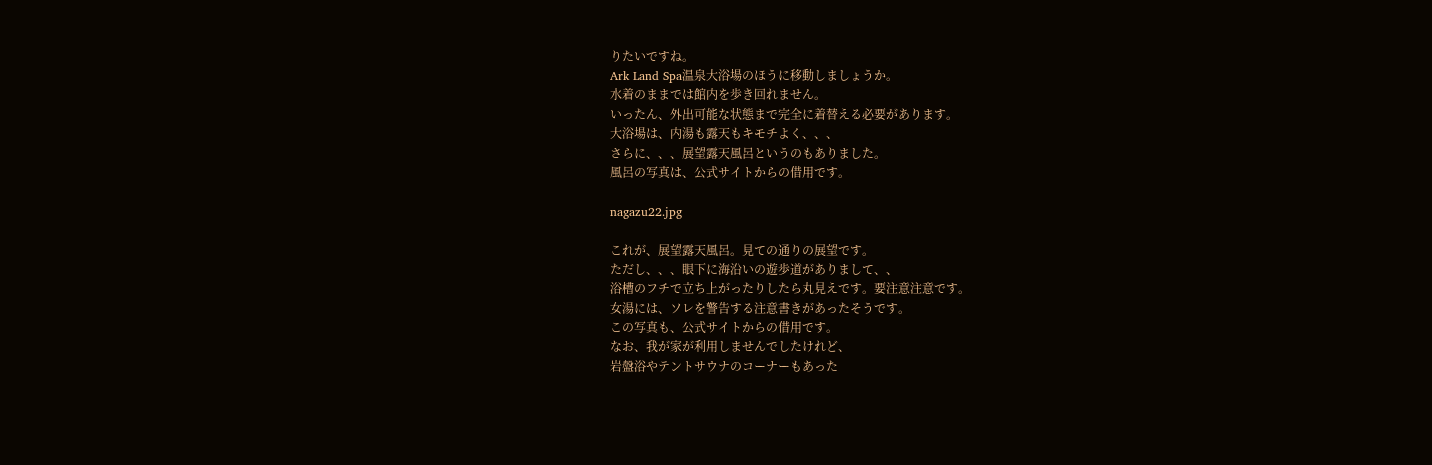りたいですね。
Ark Land Spa温泉大浴場のほうに移動しましょうか。
水着のままでは館内を歩き回れません。
いったん、外出可能な状態まで完全に着替える必要があります。
大浴場は、内湯も露天もキモチよく、、、
さらに、、、展望露天風呂というのもありました。
風呂の写真は、公式サイトからの借用です。

nagazu22.jpg

これが、展望露天風呂。見ての通りの展望です。
ただし、、、眼下に海沿いの遊歩道がありまして、、
浴槽のフチで立ち上がったりしたら丸見えです。要注意注意です。
女湯には、ソレを警告する注意書きがあったそうです。
この写真も、公式サイトからの借用です。
なお、我が家が利用しませんでしたけれど、
岩盤浴やテントサウナのコーナーもあった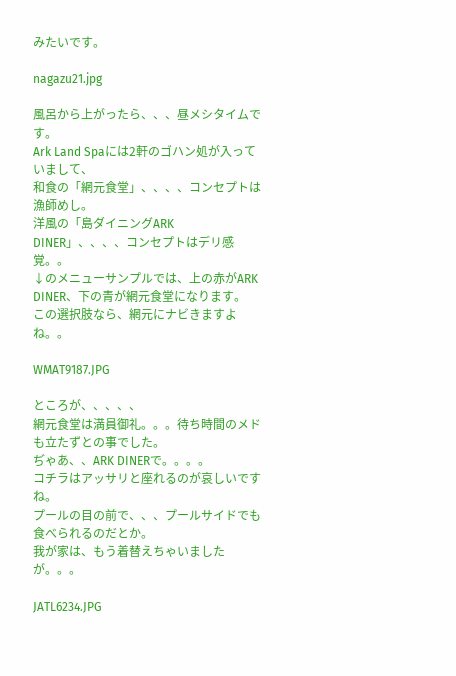みたいです。

nagazu21.jpg

風呂から上がったら、、、昼メシタイムです。
Ark Land Spaには2軒のゴハン処が入っていまして、
和食の「網元食堂」、、、、コンセプトは漁師めし。
洋風の「島ダイニングARK DINER」、、、、コンセプトはデリ感覚。。
↓のメニューサンプルでは、上の赤がARK DINER、下の青が網元食堂になります。
この選択肢なら、網元にナビきますよね。。

WMAT9187.JPG

ところが、、、、、
網元食堂は満員御礼。。。待ち時間のメドも立たずとの事でした。
ぢゃあ、、ARK DINERで。。。。
コチラはアッサリと座れるのが哀しいですね。
プールの目の前で、、、プールサイドでも食べられるのだとか。
我が家は、もう着替えちゃいましたが。。。

JATL6234.JPG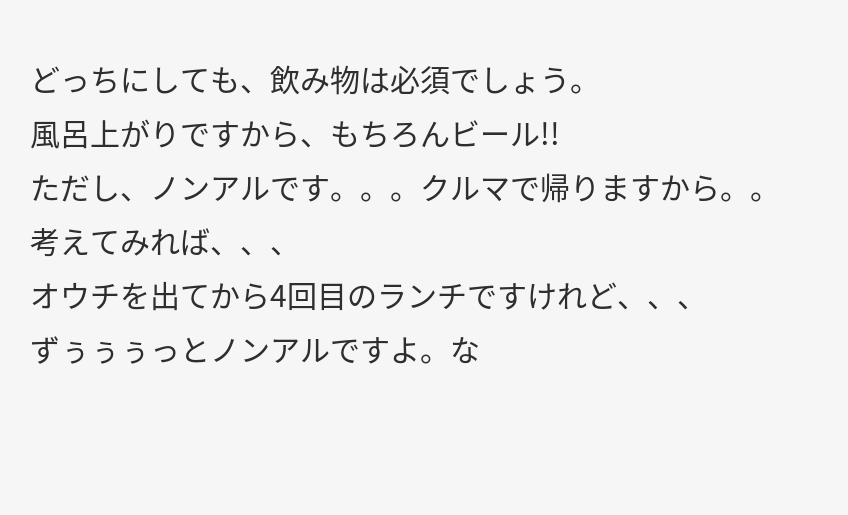どっちにしても、飲み物は必須でしょう。
風呂上がりですから、もちろんビール!!
ただし、ノンアルです。。。クルマで帰りますから。。
考えてみれば、、、
オウチを出てから4回目のランチですけれど、、、
ずぅぅぅっとノンアルですよ。な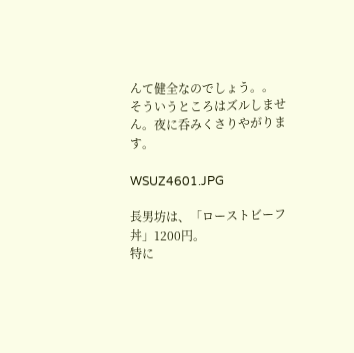んて健全なのでしょう。。
そういうところはズルしません。夜に呑みくさりやがります。

WSUZ4601.JPG

長男坊は、「ローストビーフ丼」1200円。
特に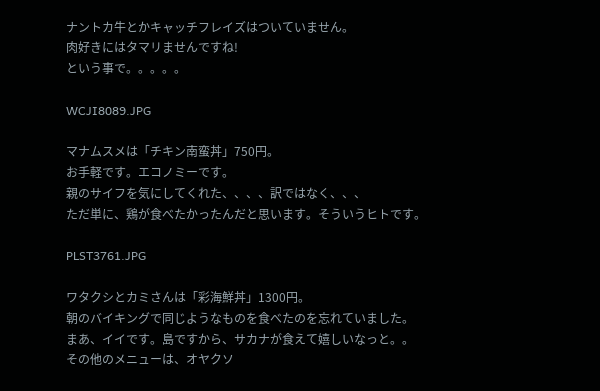ナントカ牛とかキャッチフレイズはついていません。
肉好きにはタマリませんですね!
という事で。。。。。

WCJI8089.JPG

マナムスメは「チキン南蛮丼」750円。
お手軽です。エコノミーです。
親のサイフを気にしてくれた、、、、訳ではなく、、、
ただ単に、鶏が食べたかったんだと思います。そういうヒトです。

PLST3761.JPG

ワタクシとカミさんは「彩海鮮丼」1300円。
朝のバイキングで同じようなものを食べたのを忘れていました。
まあ、イイです。島ですから、サカナが食えて嬉しいなっと。。
その他のメニューは、オヤクソ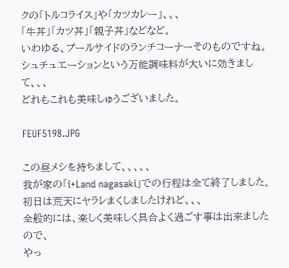クの「トルコライス」や「カツカレー」、、、
「牛丼」「カツ丼」「親子丼」などなど。
いわゆる、プールサイドのランチコーナーそのものですね。
シュチュエーションという万能調味料が大いに効きまして、、、
どれもこれも美味しゅうございました。

FEUF5198.JPG

この昼メシを持ちまして、、、、、
我が家の「i+Land nagasaki」での行程は全て終了しました。
初日は荒天にヤラレまくしましたけれど、、、
全般的には、楽しく美味しく具合よく過ごす事は出来ましたので、
やっ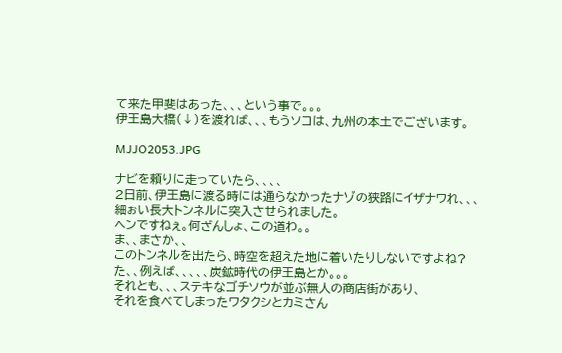て来た甲斐はあった、、、という事で。。。
伊王島大橋(↓)を渡れば、、、もうソコは、九州の本土でございます。

MJJO2053.JPG

ナビを頼りに走っていたら、、、、
2日前、伊王島に渡る時には通らなかったナゾの狭路にイザナワれ、、、
細ぉい長大トンネルに突入させられました。
ヘンですねぇ。何ざんしょ、この道わ。。
ま、、まさか、、
このトンネルを出たら、時空を超えた地に着いたりしないですよね?
た、、例えば、、、、、炭鉱時代の伊王島とか。。。
それとも、、、ステキなゴチソウが並ぶ無人の商店街があり、
それを食べてしまったワタクシとカミさん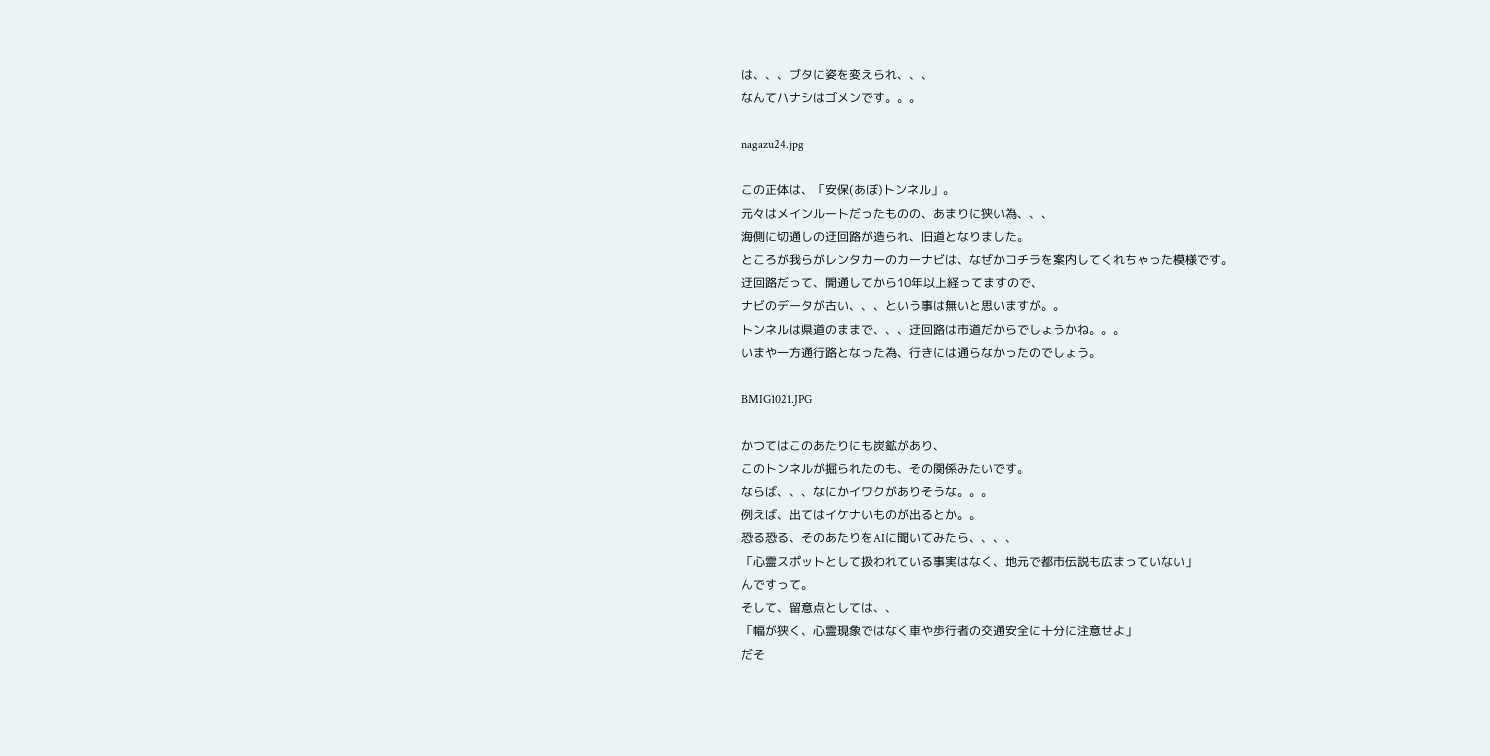は、、、ブタに姿を変えられ、、、
なんてハナシはゴメンです。。。

nagazu24.jpg

この正体は、「安保(あぼ)トンネル」。
元々はメインルートだったものの、あまりに狭い為、、、
海側に切通しの迂回路が造られ、旧道となりました。
ところが我らがレンタカーのカーナビは、なぜかコチラを案内してくれちゃった模様です。
迂回路だって、開通してから10年以上経ってますので、
ナビのデータが古い、、、という事は無いと思いますが。。
トンネルは県道のままで、、、迂回路は市道だからでしょうかね。。。
いまや一方通行路となった為、行きには通らなかったのでしょう。

BMIG1021.JPG

かつてはこのあたりにも炭鉱があり、
このトンネルが掘られたのも、その関係みたいです。
ならば、、、なにかイワクがありそうな。。。
例えば、出てはイケナいものが出るとか。。
恐る恐る、そのあたりをAIに聞いてみたら、、、、
「心霊スポットとして扱われている事実はなく、地元で都市伝説も広まっていない」
んですって。
そして、留意点としては、、
「幅が狭く、心霊現象ではなく車や歩行者の交通安全に十分に注意せよ」
だそ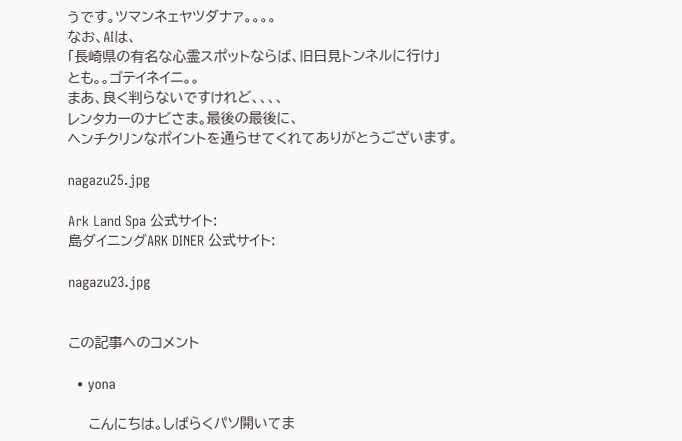うです。ツマンネェヤツダナァ。。。。
なお、AIは、
「長崎県の有名な心霊スポットならば、旧日見トンネルに行け」
とも。。ゴテイネイニ。。
まあ、良く判らないですけれど、、、、
レンタカーのナビさま。最後の最後に、
ヘンチクリンなポイントを通らせてくれてありがとうございます。

nagazu25.jpg

Ark Land Spa 公式サイト:
島ダイニングARK DINER 公式サイト:

nagazu23.jpg


この記事へのコメント

  • yona

    こんにちは。しばらくパソ開いてま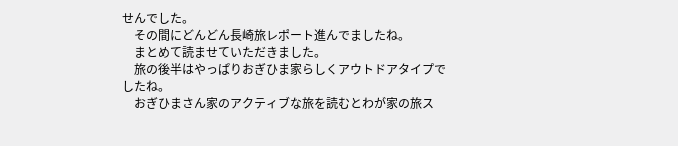せんでした。
    その間にどんどん長崎旅レポート進んでましたね。
    まとめて読ませていただきました。
    旅の後半はやっぱりおぎひま家らしくアウトドアタイプでしたね。
    おぎひまさん家のアクティブな旅を読むとわが家の旅ス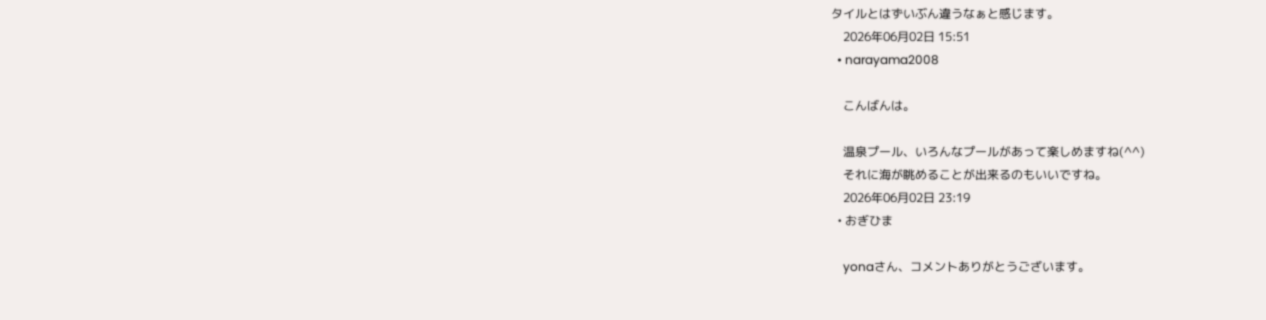タイルとはずいぶん違うなぁと感じます。
    2026年06月02日 15:51
  • narayama2008

    こんばんは。

    温泉プール、いろんなプールがあって楽しめますね(^^)
    それに海が眺めることが出来るのもいいですね。
    2026年06月02日 23:19
  • おぎひま

    yonaさん、コメントありがとうございます。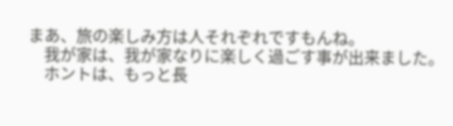まあ、旅の楽しみ方は人それぞれですもんね。
    我が家は、我が家なりに楽しく過ごす事が出来ました。
    ホントは、もっと長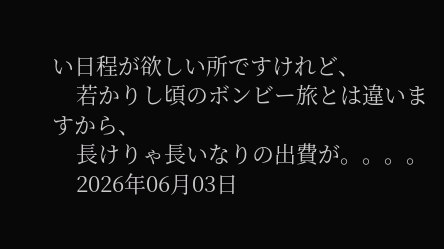い日程が欲しい所ですけれど、
    若かりし頃のボンビー旅とは違いますから、
    長けりゃ長いなりの出費が。。。。
    2026年06月03日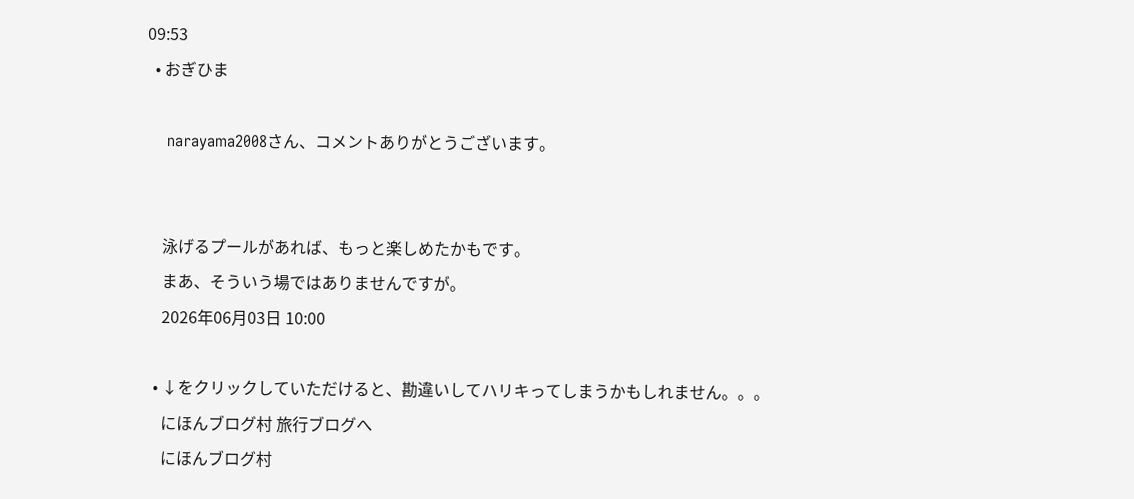09:53
  • おぎひま

    narayama2008さん、コメントありがとうございます。


    泳げるプールがあれば、もっと楽しめたかもです。
    まあ、そういう場ではありませんですが。
    2026年06月03日 10:00

  • ↓をクリックしていただけると、勘違いしてハリキってしまうかもしれません。。。
    にほんブログ村 旅行ブログへ
    にほんブログ村